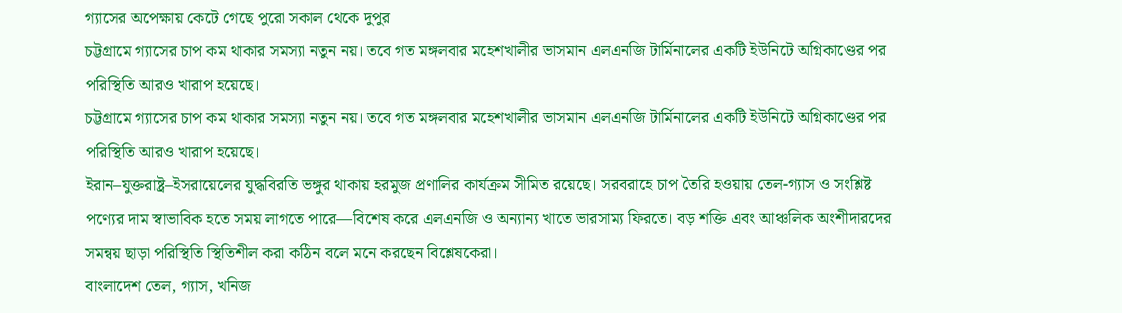গ্যাসের অপেক্ষায় কেটে গেছে পুরো সকাল থেকে দুপুর
চট্টগ্রামে গ্যাসের চাপ কম থাকার সমস্যা নতুন নয়। তবে গত মঙ্গলবার মহেশখালীর ভাসমান এলএনজি টার্মিনালের একটি ইউনিটে অগ্নিকাণ্ডের পর পরিস্থিতি আরও খারাপ হয়েছে।
চট্টগ্রামে গ্যাসের চাপ কম থাকার সমস্যা নতুন নয়। তবে গত মঙ্গলবার মহেশখালীর ভাসমান এলএনজি টার্মিনালের একটি ইউনিটে অগ্নিকাণ্ডের পর পরিস্থিতি আরও খারাপ হয়েছে।
ইরান–যুক্তরাষ্ট্র–ইসরায়েলের যুদ্ধবিরতি ভঙ্গুর থাকায় হরমুজ প্রণালির কার্যক্রম সীমিত রয়েছে। সরবরাহে চাপ তৈরি হওয়ায় তেল-গ্যাস ও সংশ্লিষ্ট পণ্যের দাম স্বাভাবিক হতে সময় লাগতে পারে—বিশেষ করে এলএনজি ও অন্যান্য খাতে ভারসাম্য ফিরতে। বড় শক্তি এবং আঞ্চলিক অংশীদারদের সমন্বয় ছাড়া পরিস্থিতি স্থিতিশীল করা কঠিন বলে মনে করছেন বিশ্লেষকেরা।
বাংলাদেশ তেল, গ্যাস, খনিজ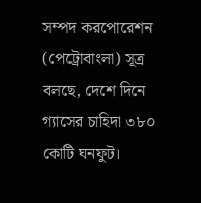সম্পদ করপোরেশন (পেট্রোবাংলা) সূত্র বলছে, দেশে দিনে গ্যাসের চাহিদা ৩৮০ কোটি ঘনফুট।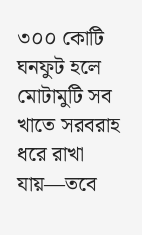৩০০ কোটি ঘনফুট হলে মোটামুটি সব খাতে সরবরাহ ধরে রাখা যায়—তবে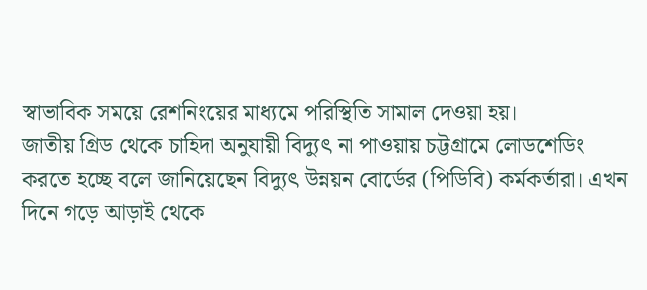স্বাভাবিক সময়ে রেশনিংয়ের মাধ্যমে পরিস্থিতি সামাল দেওয়া হয়।
জাতীয় গ্রিড থেকে চাহিদা অনুযায়ী বিদ্যুৎ না পাওয়ায় চট্টগ্রামে লোডশেডিং করতে হচ্ছে বলে জানিয়েছেন বিদ্যুৎ উন্নয়ন বোর্ডের (পিডিবি) কর্মকর্তারা। এখন দিনে গড়ে আড়াই থেকে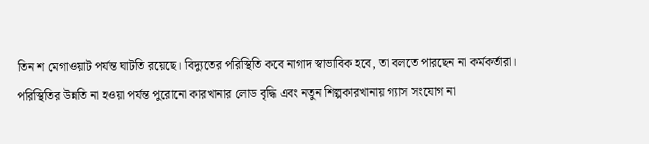তিন শ মেগাওয়াট পর্যন্ত ঘাটতি রয়েছে। বিদ্যুতের পরিস্থিতি কবে নাগাদ স্বাভাবিক হবে, তা বলতে পারছেন না কর্মকর্তারা।
পরিস্থিতির উন্নতি না হওয়া পর্যন্ত পুরোনো কারখানার লোড বৃদ্ধি এবং নতুন শিল্পকারখানায় গ্যাস সংযোগ না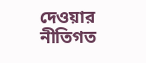দেওয়ার নীতিগত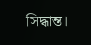সিদ্ধান্ত।